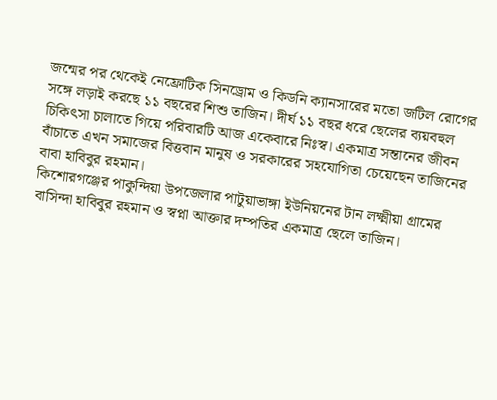জন্মের পর থেকেই নেফ্রোটিক সিনড্রোম ও কিডনি ক্যানসারের মতো জটিল রোগের সঙ্গে লড়াই করছে ১১ বছরের শিশু তাজিন। দীর্ঘ ১১ বছর ধরে ছেলের ব্যয়বহুল চিকিৎসা চালাতে গিয়ে পরিবারটি আজ একেবারে নিঃস্ব। একমাত্র সন্তানের জীবন বাঁচাতে এখন সমাজের বিত্তবান মানুষ ও সরকারের সহযোগিতা চেয়েছেন তাজিনের বাবা হাবিবুর রহমান।
কিশোরগঞ্জের পাকুন্দিয়া উপজেলার পাটুয়াভাঙ্গা ইউনিয়নের টান লক্ষ্মীয়া গ্রামের বাসিন্দা হাবিবুর রহমান ও স্বপ্না আক্তার দম্পতির একমাত্র ছেলে তাজিন।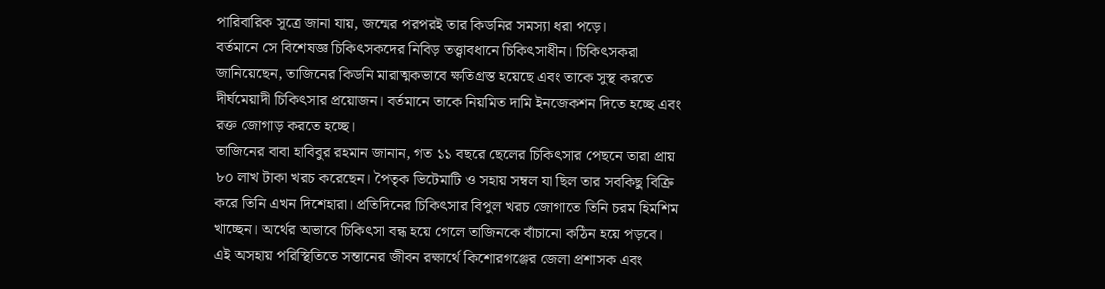পারিবারিক সূত্রে জানা যায়, জন্মের পরপরই তার কিডনির সমস্যা ধরা পড়ে।
বর্তমানে সে বিশেষজ্ঞ চিকিৎসকদের নিবিড় তত্ত্বাবধানে চিকিৎসাধীন। চিকিৎসকরা জানিয়েছেন, তাজিনের কিডনি মারাত্মকভাবে ক্ষতিগ্রস্ত হয়েছে এবং তাকে সুস্থ করতে দীর্ঘমেয়াদী চিকিৎসার প্রয়োজন। বর্তমানে তাকে নিয়মিত দামি ইনজেকশন দিতে হচ্ছে এবং রক্ত জোগাড় করতে হচ্ছে।
তাজিনের বাবা হাবিবুর রহমান জানান, গত ১১ বছরে ছেলের চিকিৎসার পেছনে তারা প্রায় ৮০ লাখ টাকা খরচ করেছেন। পৈতৃক ভিটেমাটি ও সহায় সম্বল যা ছিল তার সবকিছু বিক্রি করে তিনি এখন দিশেহারা। প্রতিদিনের চিকিৎসার বিপুল খরচ জোগাতে তিনি চরম হিমশিম খাচ্ছেন। অর্থের অভাবে চিকিৎসা বন্ধ হয়ে গেলে তাজিনকে বাঁচানো কঠিন হয়ে পড়বে।
এই অসহায় পরিস্থিতিতে সন্তানের জীবন রক্ষার্থে কিশোরগঞ্জের জেলা প্রশাসক এবং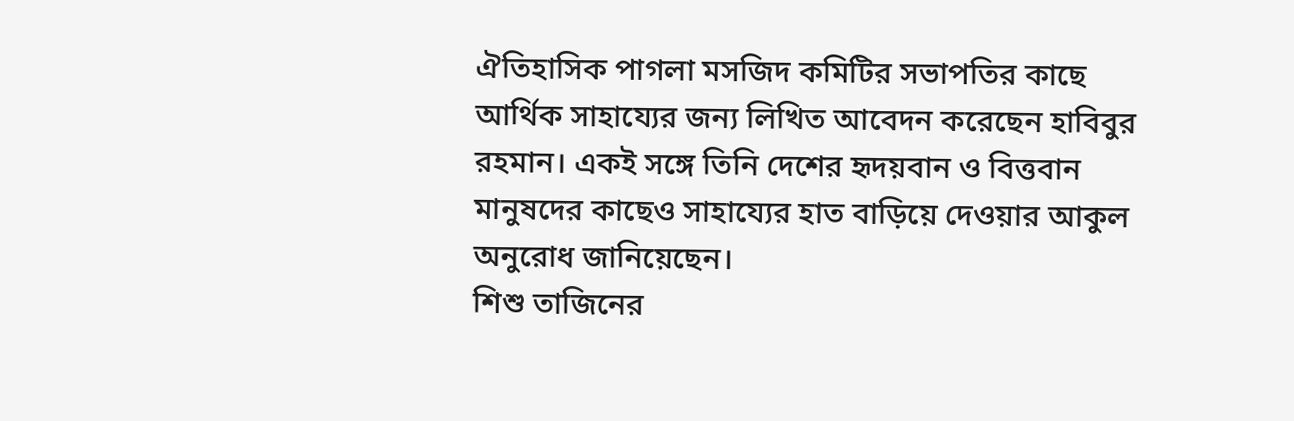ঐতিহাসিক পাগলা মসজিদ কমিটির সভাপতির কাছে আর্থিক সাহায্যের জন্য লিখিত আবেদন করেছেন হাবিবুর রহমান। একই সঙ্গে তিনি দেশের হৃদয়বান ও বিত্তবান মানুষদের কাছেও সাহায্যের হাত বাড়িয়ে দেওয়ার আকুল অনুরোধ জানিয়েছেন।
শিশু তাজিনের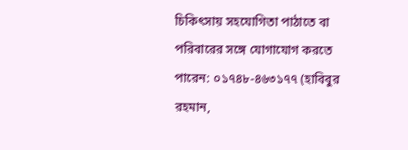চিকিৎসায় সহযোগিতা পাঠাতে বা পরিবারের সঙ্গে যোগাযোগ করতে পারেন: ০১৭৪৮-৪৬৩১৭৭ (হাবিবুর রহমান,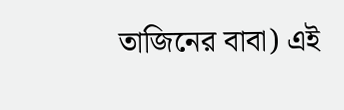তাজিনের বাবা) এই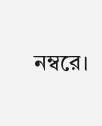নম্বরে।